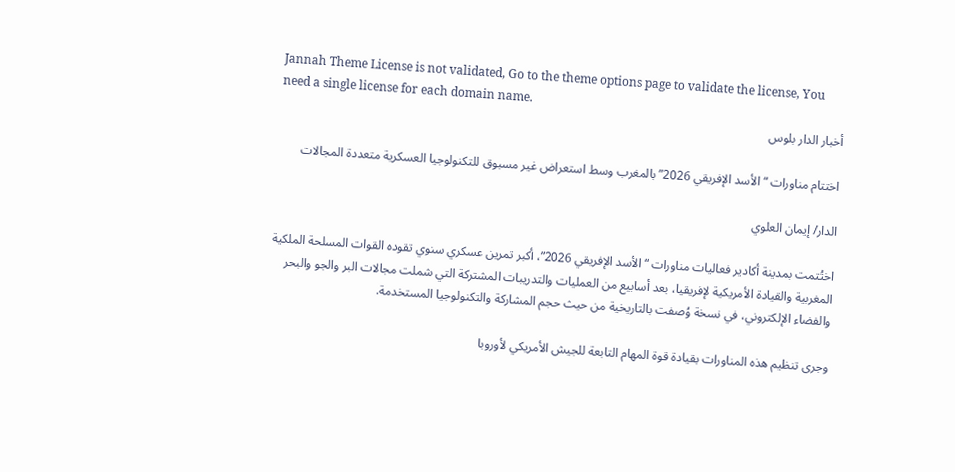Jannah Theme License is not validated, Go to the theme options page to validate the license, You need a single license for each domain name.
أخبار الدار بلوس

اختتام مناورات “الأسد الإفريقي 2026” بالمغرب وسط استعراض غير مسبوق للتكنولوجيا العسكرية متعددة المجالات

الدار/ إيمان العلوي

اختُتمت بمدينة أكادير فعاليات مناورات “الأسد الإفريقي 2026”، أكبر تمرين عسكري سنوي تقوده القوات المسلحة الملكية المغربية والقيادة الأمريكية لإفريقيا، بعد أسابيع من العمليات والتدريبات المشتركة التي شملت مجالات البر والجو والبحر والفضاء الإلكتروني، في نسخة وُصفت بالتاريخية من حيث حجم المشاركة والتكنولوجيا المستخدمة.

وجرى تنظيم هذه المناورات بقيادة قوة المهام التابعة للجيش الأمريكي لأوروبا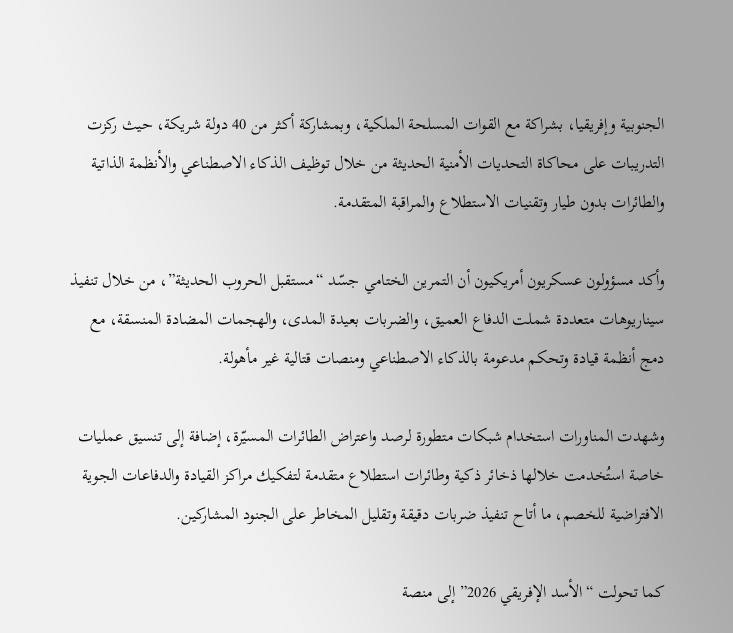الجنوبية وإفريقيا، بشراكة مع القوات المسلحة الملكية، وبمشاركة أكثر من 40 دولة شريكة، حيث ركزت التدريبات على محاكاة التحديات الأمنية الحديثة من خلال توظيف الذكاء الاصطناعي والأنظمة الذاتية والطائرات بدون طيار وتقنيات الاستطلاع والمراقبة المتقدمة.

وأكد مسؤولون عسكريون أمريكيون أن التمرين الختامي جسّد “مستقبل الحروب الحديثة”، من خلال تنفيذ سيناريوهات متعددة شملت الدفاع العميق، والضربات بعيدة المدى، والهجمات المضادة المنسقة، مع دمج أنظمة قيادة وتحكم مدعومة بالذكاء الاصطناعي ومنصات قتالية غير مأهولة.

وشهدت المناورات استخدام شبكات متطورة لرصد واعتراض الطائرات المسيّرة، إضافة إلى تنسيق عمليات خاصة استُخدمت خلالها ذخائر ذكية وطائرات استطلاع متقدمة لتفكيك مراكز القيادة والدفاعات الجوية الافتراضية للخصم، ما أتاح تنفيذ ضربات دقيقة وتقليل المخاطر على الجنود المشاركين.

كما تحولت “الأسد الإفريقي 2026” إلى منصة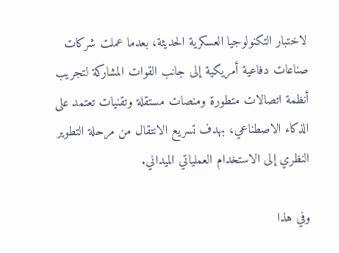لاختبار التكنولوجيا العسكرية الحديثة، بعدما عملت شركات صناعات دفاعية أمريكية إلى جانب القوات المشاركة لتجريب أنظمة اتصالات متطورة ومنصات مستقلة وتقنيات تعتمد على الذكاء الاصطناعي، بهدف تسريع الانتقال من مرحلة التطوير النظري إلى الاستخدام العملياتي الميداني.

وفي هذا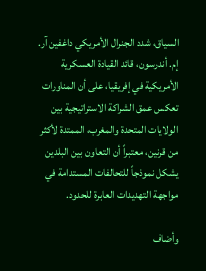السياق، شدد الجنرال الأمريكي داغفين آر. إم. أندرسون، قائد القيادة العسكرية الأمريكية في إفريقيا، على أن المناورات تعكس عمق الشراكة الاستراتيجية بين الولايات المتحدة والمغرب، الممتدة لأكثر من قرنين، معتبراً أن التعاون بين البلدين يشكل نموذجاً للتحالفات المستدامة في مواجهة التهديدات العابرة للحدود.

وأضاف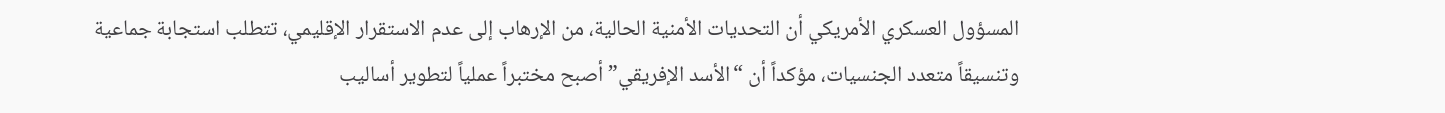المسؤول العسكري الأمريكي أن التحديات الأمنية الحالية، من الإرهاب إلى عدم الاستقرار الإقليمي، تتطلب استجابة جماعية وتنسيقاً متعدد الجنسيات، مؤكداً أن “الأسد الإفريقي” أصبح مختبراً عملياً لتطوير أساليب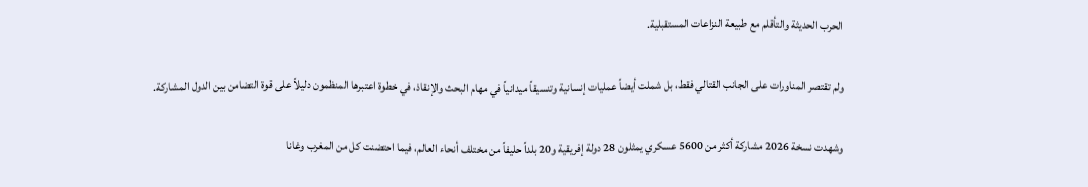الحرب الحديثة والتأقلم مع طبيعة النزاعات المستقبلية.

ولم تقتصر المناورات على الجانب القتالي فقط، بل شملت أيضاً عمليات إنسانية وتنسيقاً ميدانياً في مهام البحث والإنقاذ، في خطوة اعتبرها المنظمون دليلاً على قوة التضامن بين الدول المشاركة.

وشهدت نسخة 2026 مشاركة أكثر من 5600 عسكري يمثلون 28 دولة إفريقية و20 بلداً حليفاً من مختلف أنحاء العالم، فيما احتضنت كل من المغرب وغانا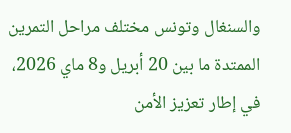والسنغال وتونس مختلف مراحل التمرين الممتدة ما بين 20 أبريل و8 ماي 2026، في إطار تعزيز الأمن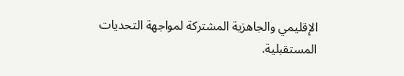الإقليمي والجاهزية المشتركة لمواجهة التحديات المستقبلية.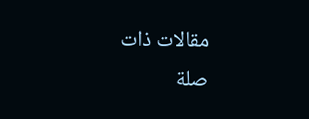مقالات ذات صلة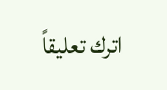اترك تعليقاً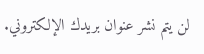لن يتم نشر عنوان بريدك الإلكتروني.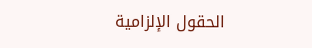الحقول الإلزامية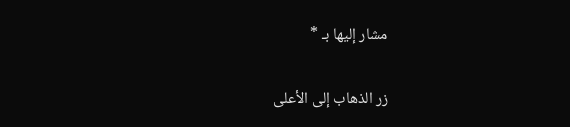مشار إليها بـ *

زر الذهاب إلى الأعلى